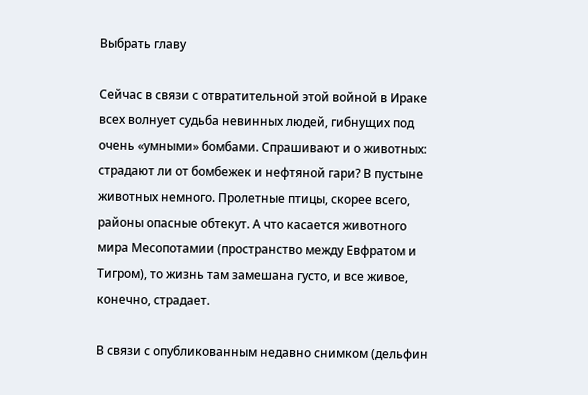Выбрать главу

Сейчас в связи с отвратительной этой войной в Ираке всех волнует судьба невинных людей, гибнущих под очень «умными» бомбами. Спрашивают и о животных: страдают ли от бомбежек и нефтяной гари? В пустыне животных немного. Пролетные птицы, скорее всего, районы опасные обтекут. А что касается животного мира Месопотамии (пространство между Евфратом и Тигром), то жизнь там замешана густо, и все живое, конечно, страдает.

В связи с опубликованным недавно снимком (дельфин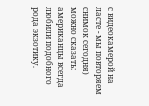с видеокамерой на ласте - мы повторяем снимок сегодня) можно сказать: американцы всегда любили подобного рода экзотику.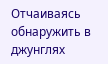Отчаиваясь обнаружить в джунглях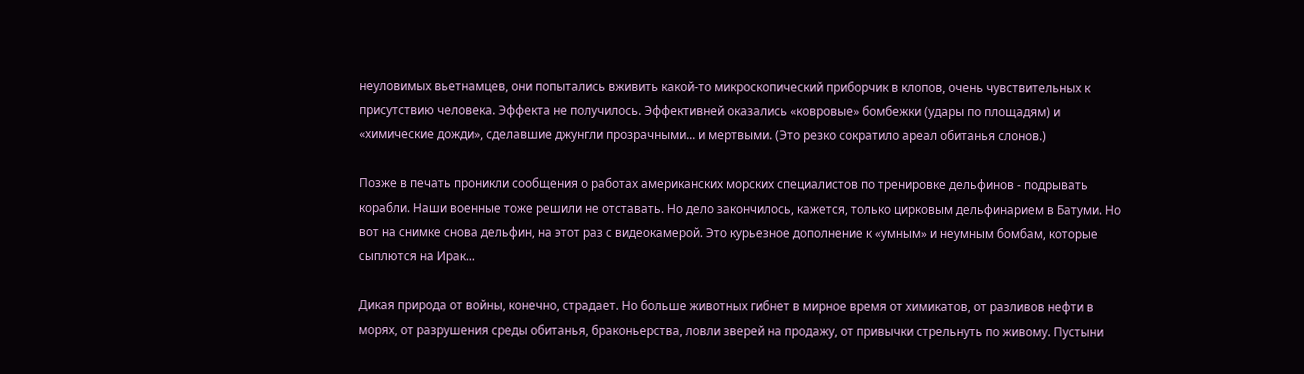неуловимых вьетнамцев, они попытались вживить какой-то микроскопический приборчик в клопов, очень чувствительных к присутствию человека. Эффекта не получилось. Эффективней оказались «ковровые» бомбежки (удары по площадям) и «химические дожди», сделавшие джунгли прозрачными... и мертвыми. (Это резко сократило ареал обитанья слонов.)

Позже в печать проникли сообщения о работах американских морских специалистов по тренировке дельфинов - подрывать корабли. Наши военные тоже решили не отставать. Но дело закончилось, кажется, только цирковым дельфинарием в Батуми. Но вот на снимке снова дельфин, на этот раз с видеокамерой. Это курьезное дополнение к «умным» и неумным бомбам, которые сыплются на Ирак...

Дикая природа от войны, конечно, страдает. Но больше животных гибнет в мирное время от химикатов, от разливов нефти в морях, от разрушения среды обитанья, браконьерства, ловли зверей на продажу, от привычки стрельнуть по живому. Пустыни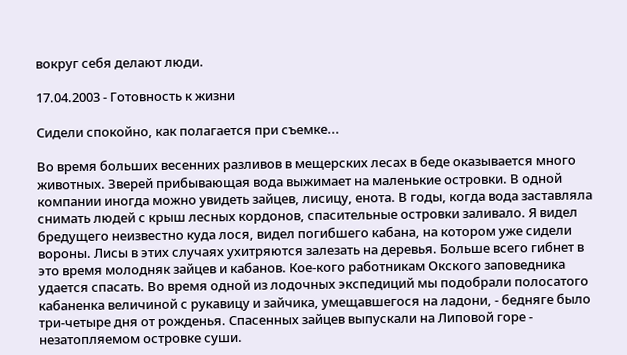вокруг себя делают люди.

17.04.2003 - Готовность к жизни

Сидели спокойно, как полагается при съемке...

Во время больших весенних разливов в мещерских лесах в беде оказывается много животных. Зверей прибывающая вода выжимает на маленькие островки. В одной компании иногда можно увидеть зайцев, лисицу, енота. В годы, когда вода заставляла снимать людей с крыш лесных кордонов, спасительные островки заливало. Я видел бредущего неизвестно куда лося, видел погибшего кабана, на котором уже сидели вороны. Лисы в этих случаях ухитряются залезать на деревья. Больше всего гибнет в это время молодняк зайцев и кабанов. Кое-кого работникам Окского заповедника удается спасать. Во время одной из лодочных экспедиций мы подобрали полосатого кабаненка величиной с рукавицу и зайчика, умещавшегося на ладони, - бедняге было три-четыре дня от рожденья. Спасенных зайцев выпускали на Липовой горе - незатопляемом островке суши.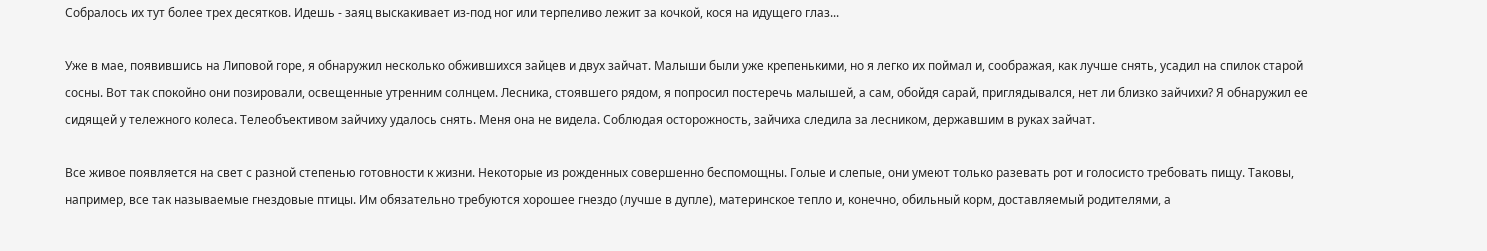Собралось их тут более трех десятков. Идешь - заяц выскакивает из-под ног или терпеливо лежит за кочкой, кося на идущего глаз...

Уже в мае, появившись на Липовой горе, я обнаружил несколько обжившихся зайцев и двух зайчат. Малыши были уже крепенькими, но я легко их поймал и, соображая, как лучше снять, усадил на спилок старой сосны. Вот так спокойно они позировали, освещенные утренним солнцем. Лесника, стоявшего рядом, я попросил постеречь малышей, а сам, обойдя сарай, приглядывался, нет ли близко зайчихи? Я обнаружил ее сидящей у тележного колеса. Телеобъективом зайчиху удалось снять. Меня она не видела. Соблюдая осторожность, зайчиха следила за лесником, державшим в руках зайчат.

Все живое появляется на свет с разной степенью готовности к жизни. Некоторые из рожденных совершенно беспомощны. Голые и слепые, они умеют только разевать рот и голосисто требовать пищу. Таковы, например, все так называемые гнездовые птицы. Им обязательно требуются хорошее гнездо (лучше в дупле), материнское тепло и, конечно, обильный корм, доставляемый родителями, а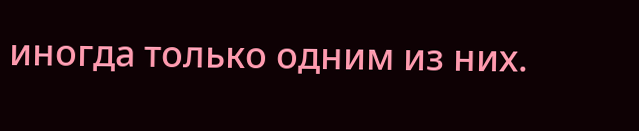иногда только одним из них.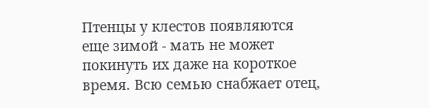Птенцы у клестов появляются еще зимой - мать не может покинуть их даже на короткое время. Всю семью снабжает отец,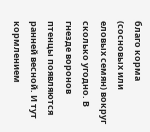благо корма (сосновых или еловых семян) вокруг сколько угодно. В гнезде воронов птенцы появляются ранней весной. И тут кормлением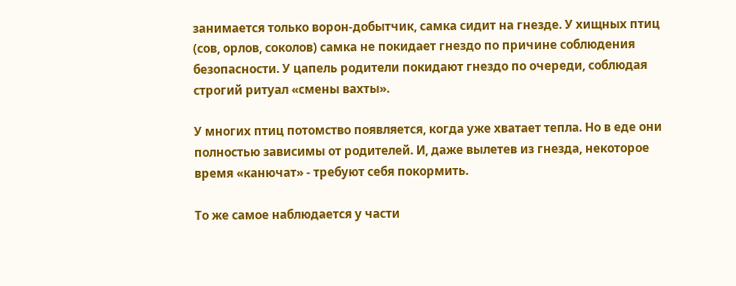занимается только ворон-добытчик, самка сидит на гнезде. У хищных птиц (сов, орлов, соколов) самка не покидает гнездо по причине соблюдения безопасности. У цапель родители покидают гнездо по очереди, соблюдая строгий ритуал «смены вахты».

У многих птиц потомство появляется, когда уже хватает тепла. Но в еде они полностью зависимы от родителей. И, даже вылетев из гнезда, некоторое время «канючат» - требуют себя покормить.

То же самое наблюдается у части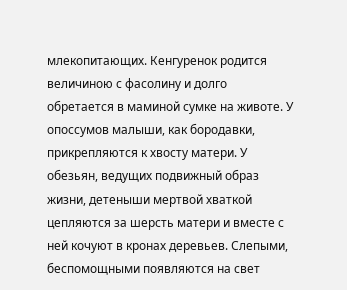млекопитающих. Кенгуренок родится величиною с фасолину и долго обретается в маминой сумке на животе. У опоссумов малыши, как бородавки, прикрепляются к хвосту матери. У обезьян, ведущих подвижный образ жизни, детеныши мертвой хваткой цепляются за шерсть матери и вместе с ней кочуют в кронах деревьев. Слепыми, беспомощными появляются на свет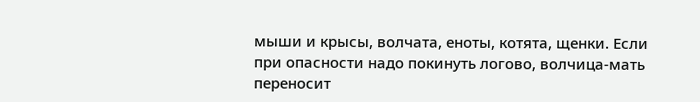мыши и крысы, волчата, еноты, котята, щенки. Если при опасности надо покинуть логово, волчица-мать переносит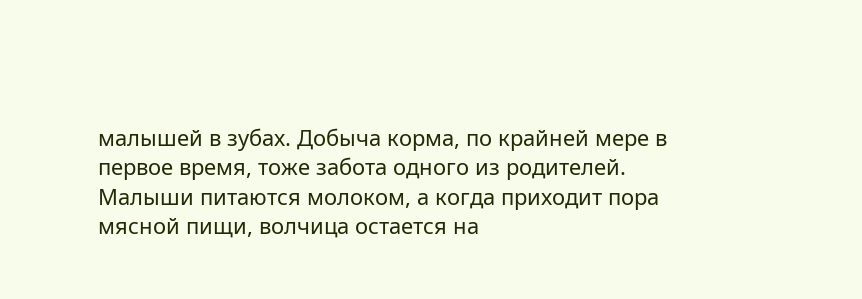малышей в зубах. Добыча корма, по крайней мере в первое время, тоже забота одного из родителей. Малыши питаются молоком, а когда приходит пора мясной пищи, волчица остается на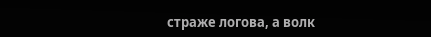страже логова, а волк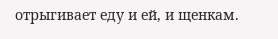отрыгивает еду и ей, и щенкам.